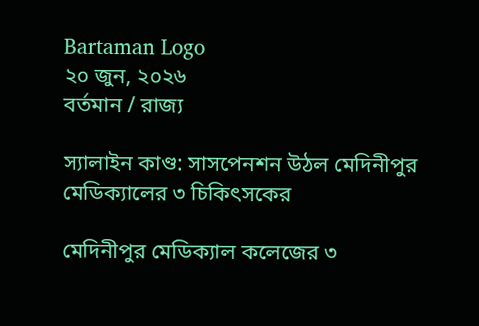Bartaman Logo
২০ জুন, ২০২৬
বর্তমান / রাজ্য

স্যালাইন কাণ্ড: সাসপেনশন উঠল মেদিনীপুর মেডিক্যালের ৩ চিকিৎসকের

মেদিনীপুর মেডিক্যাল কলেজের ৩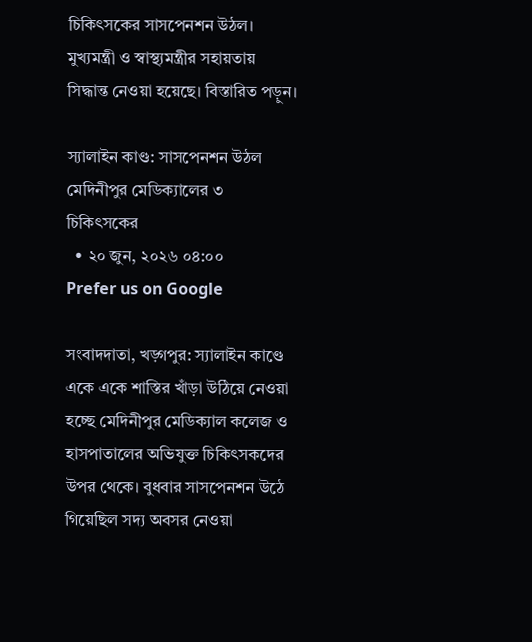চিকিৎসকের সাসপেনশন উঠল। মুখ্যমন্ত্রী ও স্বাস্থ্যমন্ত্রীর সহায়তায় সিদ্ধান্ত নেওয়া হয়েছে। বিস্তারিত পড়ুন।

স্যালাইন কাণ্ড: সাসপেনশন উঠল মেদিনীপুর মেডিক্যালের ৩ চিকিৎসকের
  • ২০ জুন, ২০২৬ ০৪:০০
Prefer us on Google

সংবাদদাতা, খড়্গপুর: স্যালাইন কাণ্ডে একে একে শাস্তির খাঁড়া উঠিয়ে নেওয়া হচ্ছে মেদিনীপুর মেডিক্যাল কলেজ ও হাসপাতালের অভিযুক্ত চিকিৎসকদের উপর থেকে। বুধবার সাসপেনশন উঠে গিয়েছিল সদ্য অবসর নেওয়া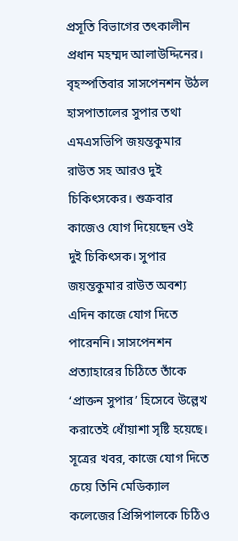প্রসূতি বিভাগের তৎকালীন প্রধান মহম্মদ আলাউদ্দিনের। বৃহস্পতিবার সাসপেনশন উঠল হাসপাতালের সুপার তথা এমএসভিপি জয়ন্তকুমার রাউত সহ আরও দুই চিকিৎসকের। শুক্রবার কাজেও যোগ দিয়েছেন ওই দুই চিকিৎসক। সুপার জয়ন্তকুমার রাউত অবশ্য এদিন কাজে যোগ দিতে পারেননি। সাসপেনশন প্রত্যাহারের চিঠিতে তাঁকে ‘প্রাক্তন সুপার’ হিসেবে উল্লেখ করাতেই ধোঁয়াশা সৃষ্টি হয়েছে। সূত্রের খবর, কাজে যোগ দিতে চেয়ে তিনি মেডিক্যাল কলেজের প্রিন্সিপালকে চিঠিও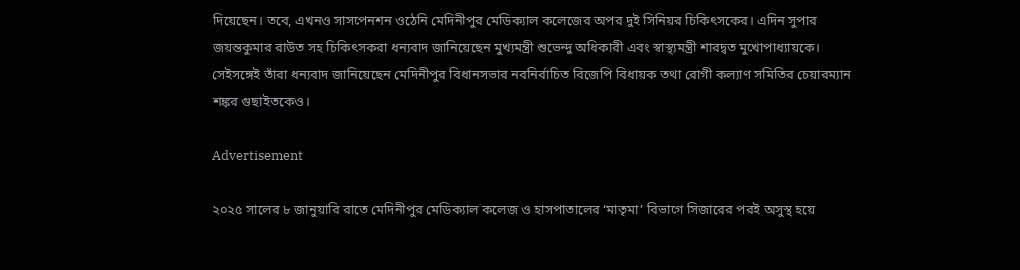দিয়েছেন। তবে, এখনও সাসপেনশন ওঠেনি মেদিনীপুর মেডিক্যাল কলেজের অপর দুই সিনিয়র চিকিৎসকের। এদিন সুপার জয়ন্তকুমার রাউত সহ চিকিৎসকরা ধন্যবাদ জানিয়েছেন মুখ্যমন্ত্রী শুভেন্দু অধিকারী এবং স্বাস্থ্যমন্ত্রী শারদ্বত মুখোপাধ্যায়কে। সেইসঙ্গেই তাঁরা ধন্যবাদ জানিয়েছেন মেদিনীপুর বিধানসভার নবনির্বাচিত বিজেপি বিধায়ক তথা রোগী কল্যাণ সমিতির চেয়ারম্যান শঙ্কর গুছাইতকেও।

Advertisement

২০২৫ সালের ৮ জানুয়ারি রাতে মেদিনীপুর মেডিক্যাল কলেজ ও হাসপাতালের ‘মাতৃমা’ বিভাগে সিজারের পরই অসুস্থ হয়ে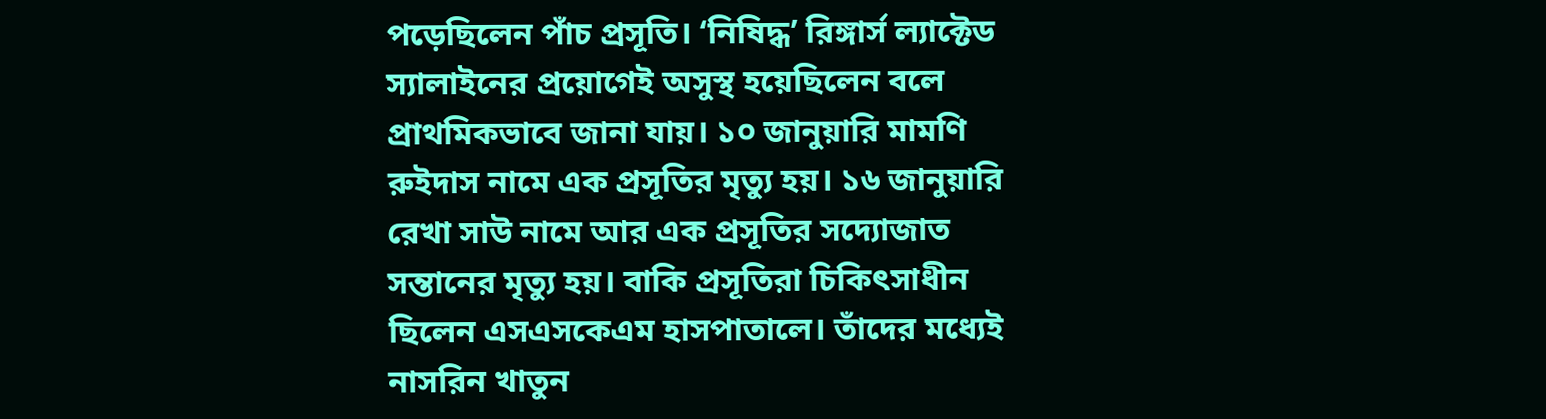পড়েছিলেন পাঁচ প্রসূতি। ‘নিষিদ্ধ’ রিঙ্গার্স ল্যাক্টেড স্যালাইনের প্রয়োগেই অসুস্থ হয়েছিলেন বলে প্রাথমিকভাবে জানা যায়। ১০ জানুয়ারি মামণি রুইদাস নামে এক প্রসূতির মৃত্যু হয়। ১৬ জানুয়ারি রেখা সাউ নামে আর এক প্রসূতির সদ্যোজাত সন্তানের মৃত্যু হয়। বাকি প্রসূতিরা চিকিৎসাধীন ছিলেন এসএসকেএম হাসপাতালে। তাঁদের মধ্যেই নাসরিন খাতুন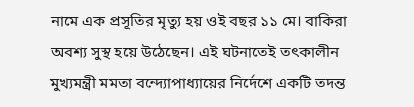নামে এক প্রসূতির মৃত্যু হয় ওই বছর ১১ মে। বাকিরা অবশ্য সুস্থ হয়ে উঠেছেন। এই ঘটনাতেই তৎকালীন মুখ্যমন্ত্রী মমতা বন্দ্যোপাধ্যায়ের নির্দেশে একটি তদন্ত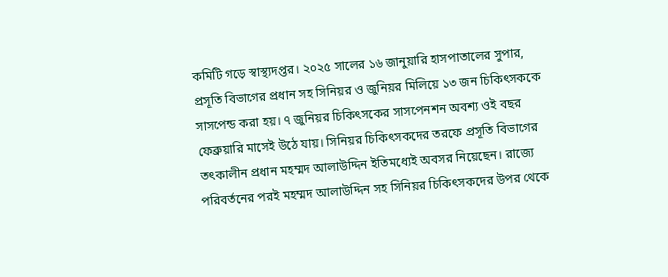কমিটি গড়ে স্বাস্থ্যদপ্তর। ২০২৫ সালের ১৬ জানুয়ারি হাসপাতালের সুপার, প্রসূতি বিভাগের প্রধান সহ সিনিয়র ও জুনিয়র মিলিয়ে ১৩ জন চিকিৎসককে সাসপেন্ড করা হয়। ৭ জুনিয়র চিকিৎসকের সাসপেনশন অবশ্য ওই বছর ফেব্রুয়ারি মাসেই উঠে যায়। সিনিয়র চিকিৎসকদের তরফে প্রসূতি বিভাগের তৎকালীন প্রধান মহম্মদ আলাউদ্দিন ইতিমধ্যেই অবসর নিয়েছেন। রাজ্যে পরিবর্তনের পরই মহম্মদ আলাউদ্দিন সহ সিনিয়র চিকিৎসকদের উপর থেকে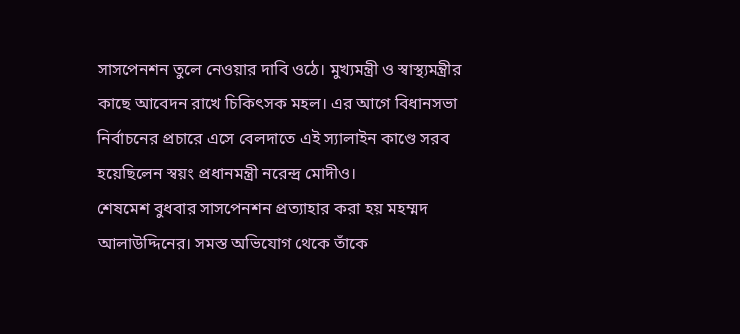সাসপেনশন তুলে নেওয়ার দাবি ওঠে। মুখ্যমন্ত্রী ও স্বাস্থ্যমন্ত্রীর কাছে আবেদন রাখে চিকিৎসক মহল। এর আগে বিধানসভা নির্বাচনের প্রচারে এসে বেলদাতে এই স্যালাইন কাণ্ডে সরব হয়েছিলেন স্বয়ং প্রধানমন্ত্রী নরেন্দ্র মোদীও।
শেষমেশ বুধবার সাসপেনশন প্রত্যাহার করা হয় মহম্মদ আলাউদ্দিনের। সমস্ত অভিযোগ থেকে তাঁকে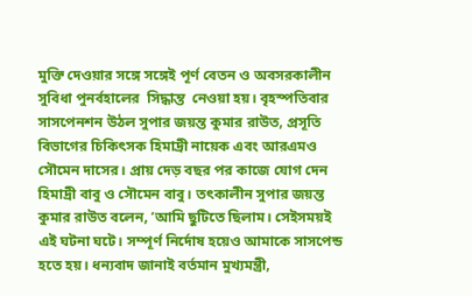মুক্তি দেওয়ার সঙ্গে সঙ্গেই পূর্ণ বেতন ও অবসরকালীন সুবিধা পুনর্বহালের  সিদ্ধান্ত  নেওয়া হয়। বৃহস্পতিবার সাসপেনশন উঠল সুপার জয়ন্ত কুমার রাউত, প্রসূতি বিভাগের চিকিৎসক হিমাদ্রী নায়েক এবং আরএমও সৌমেন দাসের। প্রায় দেড় বছর পর কাজে যোগ দেন হিমাদ্রী বাবু ও সৌমেন বাবু। তৎকালীন সুপার জয়ন্ত কুমার রাউত বলেন, ‘আমি ছুটিতে ছিলাম। সেইসময়ই এই ঘটনা ঘটে। সম্পূর্ণ নির্দোষ হয়েও আমাকে সাসপেন্ড হতে হয়। ধন্যবাদ জানাই বর্তমান মুখ্যমন্ত্রী,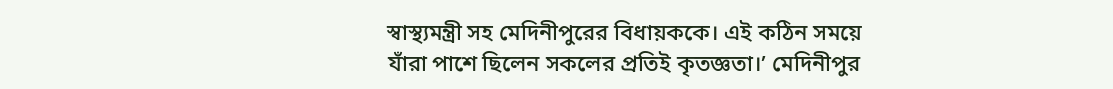স্বাস্থ্যমন্ত্রী সহ মেদিনীপুরের বিধায়ককে। এই কঠিন সময়ে যাঁরা পাশে ছিলেন সকলের প্রতিই কৃতজ্ঞতা।’ মেদিনীপুর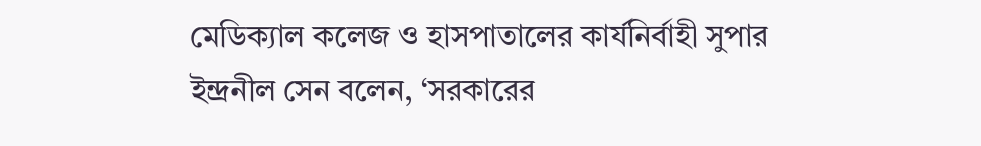মেডিক্যাল কলেজ ও হাসপাতালের কার্যনির্বাহী সুপার ইন্দ্রনীল সেন বলেন, ‘সরকারের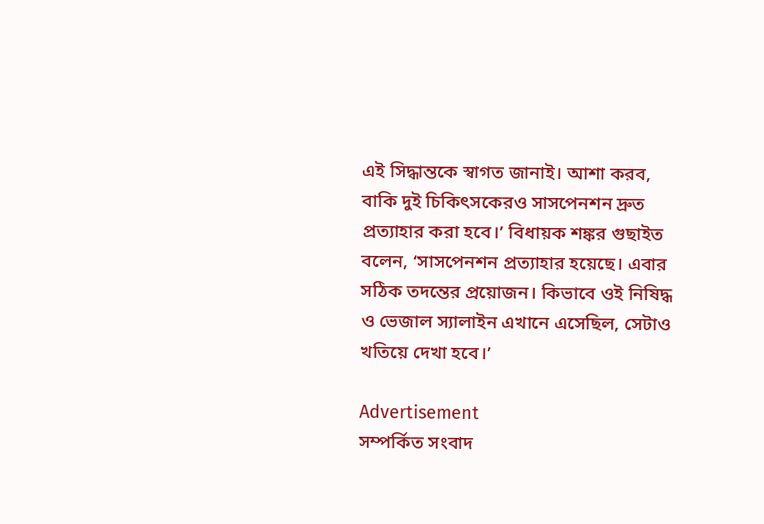এই সিদ্ধান্তকে স্বাগত জানাই। আশা করব, বাকি দুই চিকিৎসকেরও সাসপেনশন দ্রুত প্রত্যাহার করা হবে।’ বিধায়ক শঙ্কর গুছাইত বলেন, ‘সাসপেনশন প্রত্যাহার হয়েছে। এবার সঠিক তদন্তের প্রয়োজন। কিভাবে ওই নিষিদ্ধ ও ভেজাল স্যালাইন এখানে এসেছিল, সেটাও খতিয়ে দেখা হবে।’

Advertisement
সম্পর্কিত সংবাদ